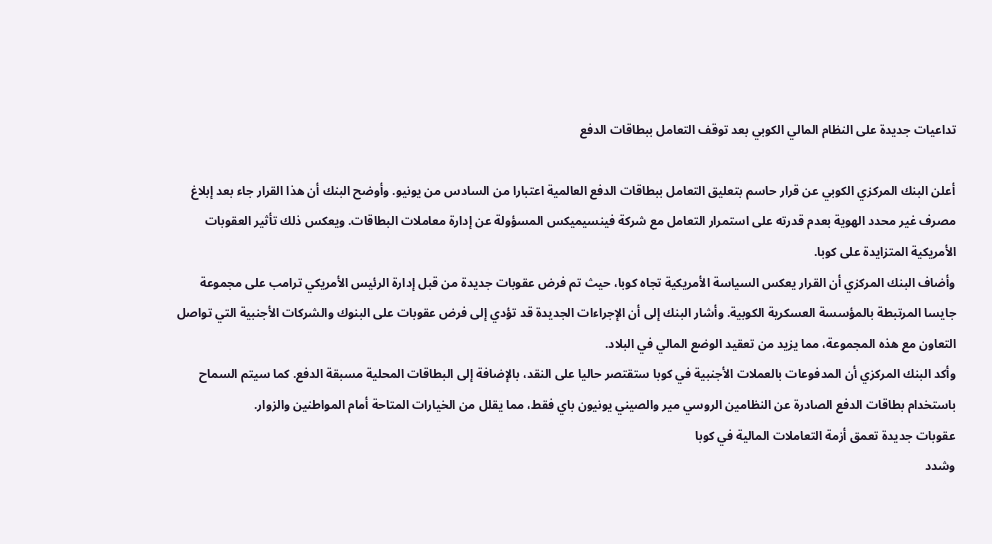تداعيات جديدة على النظام المالي الكوبي بعد توقف التعامل ببطاقات الدفع

أعلن البنك المركزي الكوبي عن قرار حاسم بتعليق التعامل ببطاقات الدفع العالمية اعتبارا من السادس من يونيو. وأوضح البنك أن هذا القرار جاء بعد إبلاغ مصرف غير محدد الهوية بعدم قدرته على استمرار التعامل مع شركة فينسيميكس المسؤولة عن إدارة معاملات البطاقات. ويعكس ذلك تأثير العقوبات الأمريكية المتزايدة على كوبا.
وأضاف البنك المركزي أن القرار يعكس السياسة الأمريكية تجاه كوبا، حيث تم فرض عقوبات جديدة من قبل إدارة الرئيس الأمريكي ترامب على مجموعة جايسا المرتبطة بالمؤسسة العسكرية الكوبية. وأشار البنك إلى أن الإجراءات الجديدة قد تؤدي إلى فرض عقوبات على البنوك والشركات الأجنبية التي تواصل التعاون مع هذه المجموعة، مما يزيد من تعقيد الوضع المالي في البلاد.
وأكد البنك المركزي أن المدفوعات بالعملات الأجنبية في كوبا ستقتصر حاليا على النقد، بالإضافة إلى البطاقات المحلية مسبقة الدفع. كما سيتم السماح باستخدام بطاقات الدفع الصادرة عن النظامين الروسي مير والصيني يونيون باي فقط، مما يقلل من الخيارات المتاحة أمام المواطنين والزوار.
عقوبات جديدة تعمق أزمة التعاملات المالية في كوبا
وشدد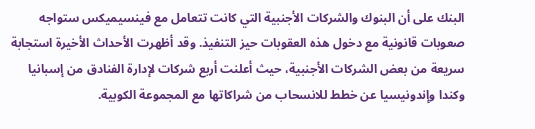البنك على أن البنوك والشركات الأجنبية التي كانت تتعامل مع فينسيميكس ستواجه صعوبات قانونية مع دخول هذه العقوبات حيز التنفيذ. وقد أظهرت الأحداث الأخيرة استجابة سريعة من بعض الشركات الأجنبية، حيث أعلنت أربع شركات لإدارة الفنادق من إسبانيا وكندا وإندونيسيا عن خطط للانسحاب من شراكاتها مع المجموعة الكوبية.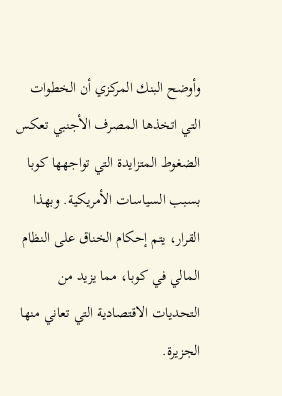وأوضح البنك المركزي أن الخطوات التي اتخذها المصرف الأجنبي تعكس الضغوط المتزايدة التي تواجهها كوبا بسبب السياسات الأمريكية. وبهذا القرار، يتم إحكام الخناق على النظام المالي في كوبا، مما يزيد من التحديات الاقتصادية التي تعاني منها الجزيرة.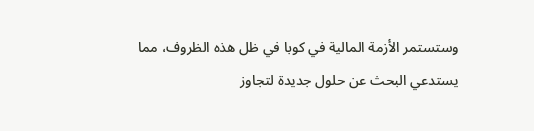وستستمر الأزمة المالية في كوبا في ظل هذه الظروف، مما يستدعي البحث عن حلول جديدة لتجاوز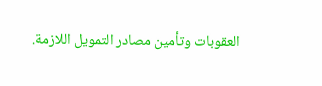العقوبات وتأمين مصادر التمويل اللازمة.